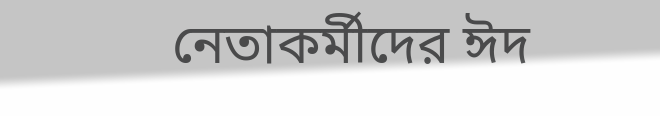নেতাকর্মীদের ঈদ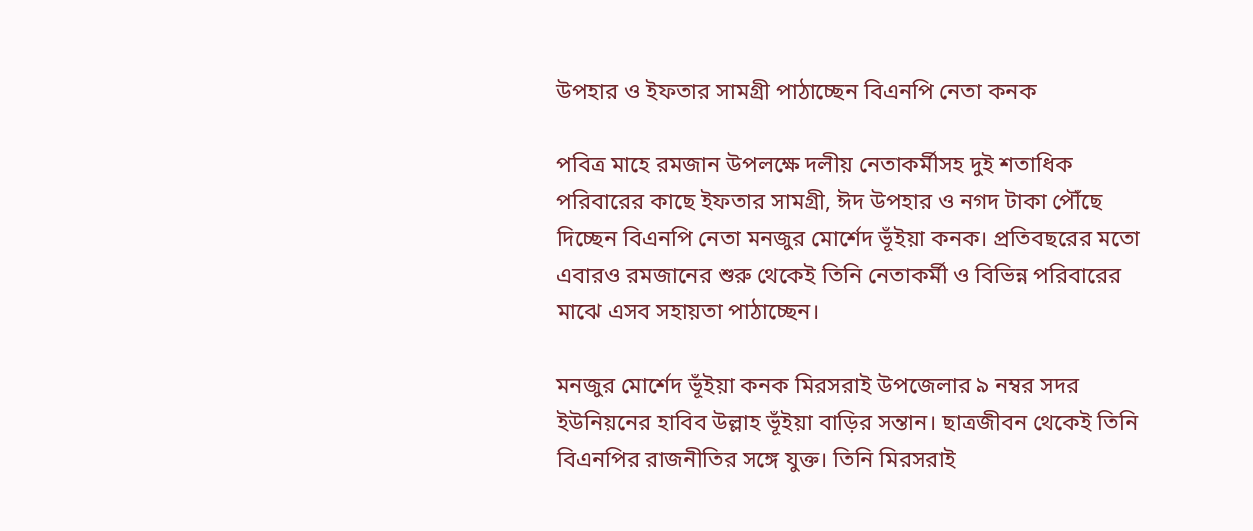উপহার ও ইফতার সামগ্রী পাঠাচ্ছেন বিএনপি নেতা কনক

পবিত্র মাহে রমজান উপলক্ষে দলীয় নেতাকর্মীসহ দুই শতাধিক পরিবারের কাছে ইফতার সামগ্রী, ঈদ উপহার ও নগদ টাকা পৌঁছে দিচ্ছেন বিএনপি নেতা মনজুর মোর্শেদ ভূঁইয়া কনক। প্রতিবছরের মতো এবারও রমজানের শুরু থেকেই তিনি নেতাকর্মী ও বিভিন্ন পরিবারের মাঝে এসব সহায়তা পাঠাচ্ছেন।

মনজুর মোর্শেদ ভূঁইয়া কনক মিরসরাই উপজেলার ৯ নম্বর সদর ইউনিয়নের হাবিব উল্লাহ ভূঁইয়া বাড়ির সন্তান। ছাত্রজীবন থেকেই তিনি বিএনপির রাজনীতির সঙ্গে যুক্ত। তিনি মিরসরাই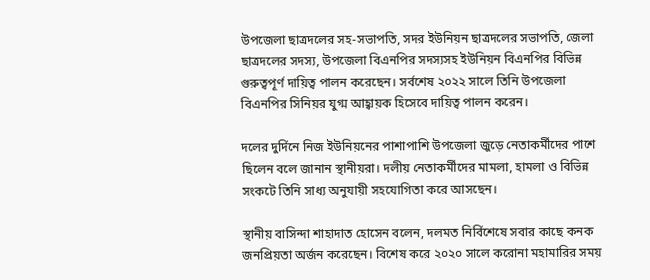উপজেলা ছাত্রদলের সহ-সভাপতি, সদর ইউনিয়ন ছাত্রদলের সভাপতি, জেলা ছাত্রদলের সদস্য, উপজেলা বিএনপির সদস্যসহ ইউনিয়ন বিএনপির বিভিন্ন গুরুত্বপূর্ণ দায়িত্ব পালন করেছেন। সর্বশেষ ২০২২ সালে তিনি উপজেলা বিএনপির সিনিয়র যুগ্ম আহ্বায়ক হিসেবে দায়িত্ব পালন করেন।

দলের দুর্দিনে নিজ ইউনিয়নের পাশাপাশি উপজেলা জুড়ে নেতাকর্মীদের পাশে ছিলেন বলে জানান স্থানীয়রা। দলীয় নেতাকর্মীদের মামলা, হামলা ও বিভিন্ন সংকটে তিনি সাধ্য অনুযায়ী সহযোগিতা করে আসছেন।

স্থানীয় বাসিন্দা শাহাদাত হোসেন বলেন, দলমত নির্বিশেষে সবার কাছে কনক জনপ্রিয়তা অর্জন করেছেন। বিশেষ করে ২০২০ সালে করোনা মহামারির সময়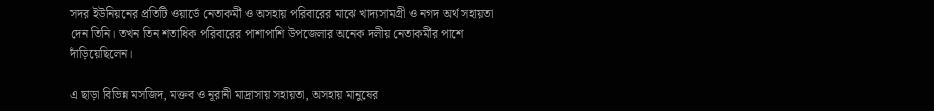সদর ইউনিয়নের প্রতিটি ওয়ার্ডে নেতাকর্মী ও অসহায় পরিবারের মাঝে খাদ্যসামগ্রী ও নগদ অর্থ সহায়তা দেন তিনি। তখন তিন শতাধিক পরিবারের পাশাপাশি উপজেলার অনেক দলীয় নেতাকর্মীর পাশে দাঁড়িয়েছিলেন।

এ ছাড়া বিভিন্ন মসজিদ, মক্তব ও নূরানী মাদ্রাসায় সহায়তা, অসহায় মানুষের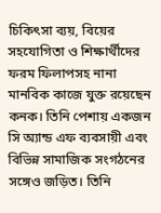চিকিৎসা ব্যয়, বিয়ের সহযোগিতা ও শিক্ষার্থীদের ফরম ফিলাপসহ নানা মানবিক কাজে যুক্ত রয়েছেন কনক। তিনি পেশায় একজন সি অ্যান্ড এফ ব্যবসায়ী এবং বিভিন্ন সামাজিক সংগঠনের সঙ্গেও জড়িত। তিনি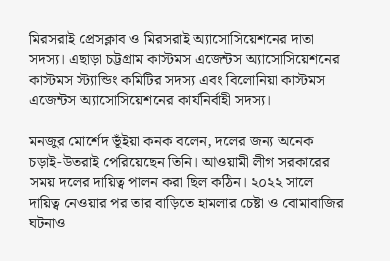মিরসরাই প্রেসক্লাব ও মিরসরাই অ্যাসোসিয়েশনের দাতা সদস্য। এছাড়া চট্টগ্রাম কাস্টমস এজেন্টস অ্যাসোসিয়েশনের কাস্টমস স্ট্যান্ডিং কমিটির সদস্য এবং বিলোনিয়া কাস্টমস এজেন্টস অ্যাসোসিয়েশনের কার্যনির্বাহী সদস্য।

মনজুর মোর্শেদ ভূঁইয়া কনক বলেন, দলের জন্য অনেক চড়াই-উতরাই পেরিয়েছেন তিনি। আওয়ামী লীগ সরকারের সময় দলের দায়িত্ব পালন করা ছিল কঠিন। ২০২২ সালে দায়িত্ব নেওয়ার পর তার বাড়িতে হামলার চেষ্টা ও বোমাবাজির ঘটনাও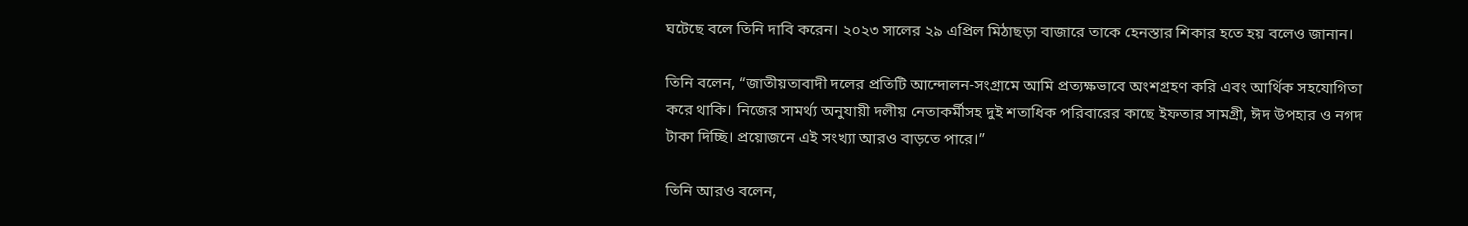ঘটেছে বলে তিনি দাবি করেন। ২০২৩ সালের ২৯ এপ্রিল মিঠাছড়া বাজারে তাকে হেনস্তার শিকার হতে হয় বলেও জানান।

তিনি বলেন, “জাতীয়তাবাদী দলের প্রতিটি আন্দোলন-সংগ্রামে আমি প্রত্যক্ষভাবে অংশগ্রহণ করি এবং আর্থিক সহযোগিতা করে থাকি। নিজের সামর্থ্য অনুযায়ী দলীয় নেতাকর্মীসহ দুই শতাধিক পরিবারের কাছে ইফতার সামগ্রী, ঈদ উপহার ও নগদ টাকা দিচ্ছি। প্রয়োজনে এই সংখ্যা আরও বাড়তে পারে।”

তিনি আরও বলেন,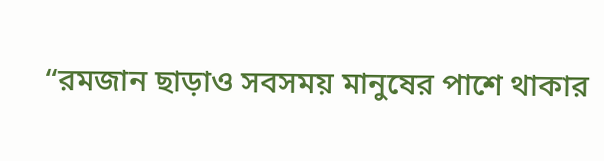“রমজান ছাড়াও সবসময় মানুষের পাশে থাকার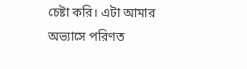চেষ্টা করি। এটা আমার অভ্যাসে পরিণত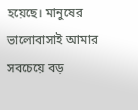হয়েছে। মানুষের ভালোবাসাই আমার সবচেয়ে বড়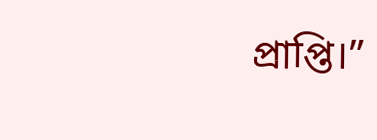প্রাপ্তি।”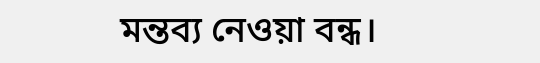মন্তব্য নেওয়া বন্ধ।